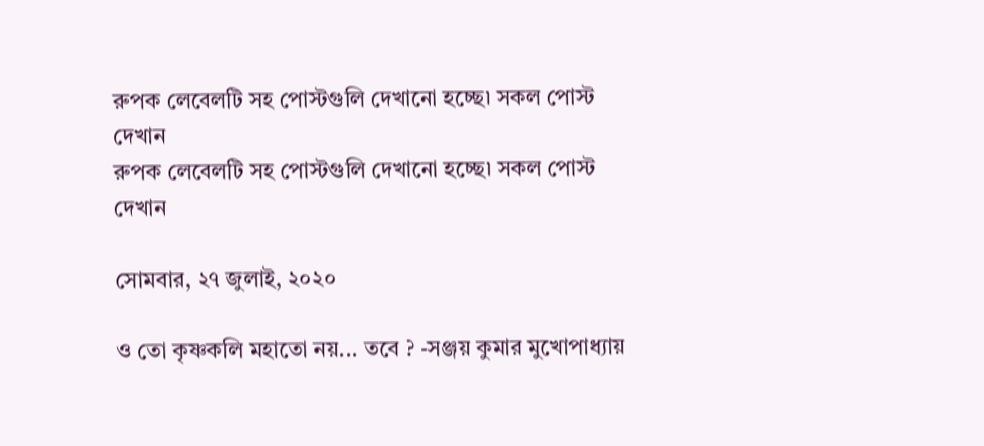রুপক লেবেলটি সহ পোস্টগুলি দেখানো হচ্ছে৷ সকল পোস্ট দেখান
রুপক লেবেলটি সহ পোস্টগুলি দেখানো হচ্ছে৷ সকল পোস্ট দেখান

সোমবার, ২৭ জুলাই, ২০২০

ও তো কৃষ্ণকলি মহাতো নয়... তবে ? -সঞ্জয় কুমার মুখোপাধ্যায়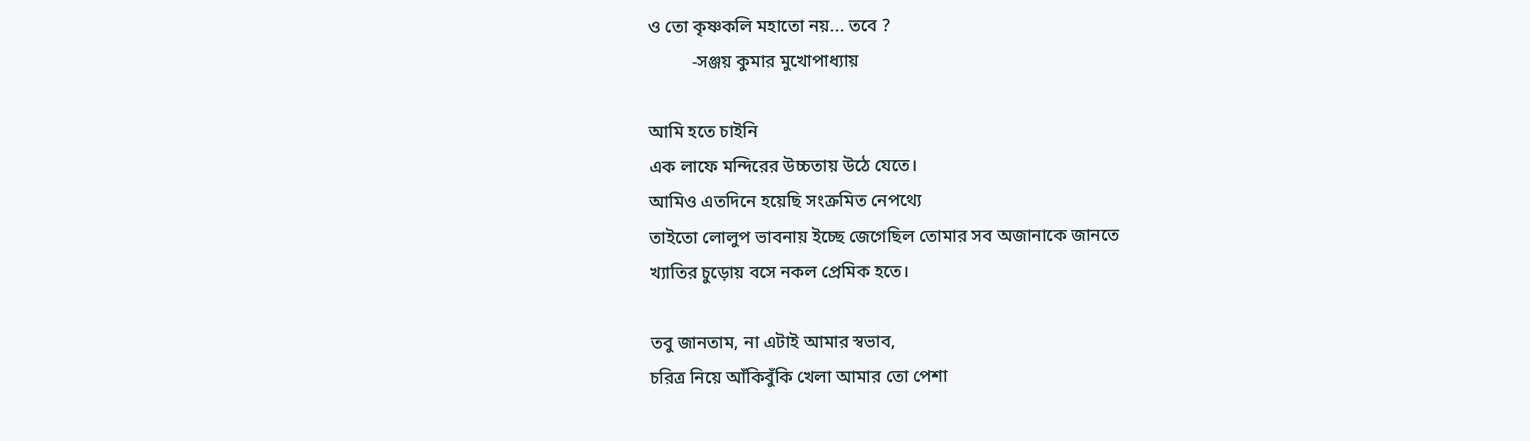ও তো কৃষ্ণকলি মহাতো নয়... তবে ?
          -সঞ্জয় কুমার মুখোপাধ্যায়

আমি হতে চাইনি
এক লাফে মন্দিরের উচ্চতায় উঠে যেতে।
আমিও এতদিনে হয়েছি সংক্রমিত নেপথ্যে
তাইতো লোলুপ ভাবনায় ইচ্ছে জেগেছিল তোমার সব অজানাকে জানতে
খ্যাতির চুড়োয় বসে নকল প্রেমিক হতে।

তবু জানতাম, না এটাই আমার স্বভাব,
চরিত্র নিয়ে আঁকিবুঁকি খেলা আমার তো পেশা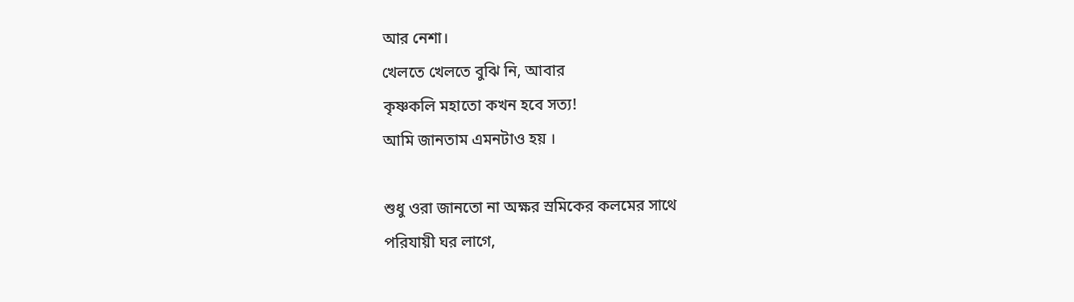আর নেশা।
খেলতে খেলতে বুঝি নি, আবার
কৃষ্ণকলি মহাতো কখন হবে সত্য!
আমি জানতাম এমনটাও হয় ।

শুধু ওরা জানতো না অক্ষর স্রমিকের কলমের সাথে
পরিযায়ী ঘর লাগে,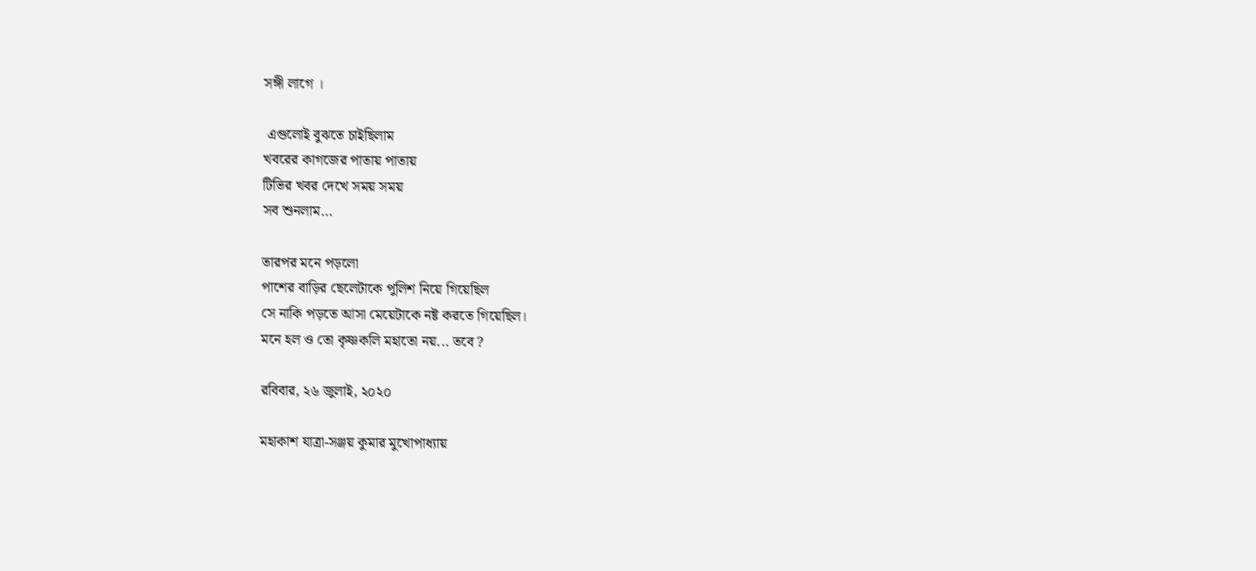সঙ্গী লাগে ।

 এগুলোই বুঝতে চাইছিলাম
খবরের কাগজের পাতায় পাতায়
টিভির খবর দেখে সময় সময়
সব শুনলাম...

তারপর মনে পড়লো
পাশের বাড়ির ছেলেটাকে পুলিশ নিয়ে গিয়েছিল
সে নাকি পড়তে আসা মেয়েটাকে নষ্ট করতে গিয়েছিল।
মনে হল ও তো কৃষ্ণকলি মহাতো নয়... তবে ?

রবিবার, ২৬ জুলাই, ২০২০

মহাকাশ যাত্রা-সঞ্জয় কুমার মুখোপাধ্যায়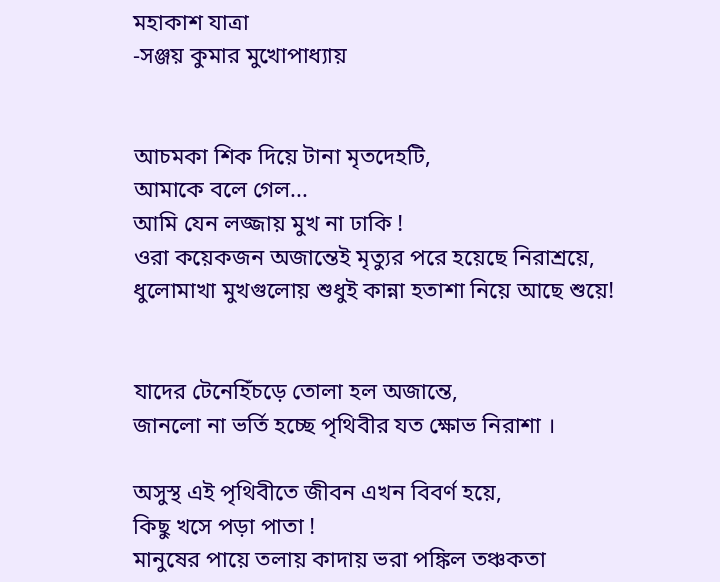মহাকাশ যাত্রা
-সঞ্জয় কুমার মুখোপাধ্যায়


আচমকা শিক দিয়ে টানা মৃতদেহটি,
আমাকে বলে গেল...
আমি যেন লজ্জায় মুখ না ঢাকি !
ওরা কয়েকজন অজান্তেই মৃত্যুর পরে হয়েছে নিরাশ্রয়ে,
ধুলোমাখা মুখগুলোয় শুধুই কান্না হতাশা নিয়ে আছে শুয়ে!


যাদের টেনেহিঁচড়ে তোলা হল অজান্তে,
জানলো না ভর্তি হচ্ছে পৃথিবীর যত ক্ষোভ নিরাশা ।

অসুস্থ এই পৃথিবীতে জীবন এখন বিবর্ণ হয়ে,
কিছু খসে পড়া পাতা !
মানুষের পায়ে তলায় কাদায় ভরা পঙ্কিল তঞ্চকতা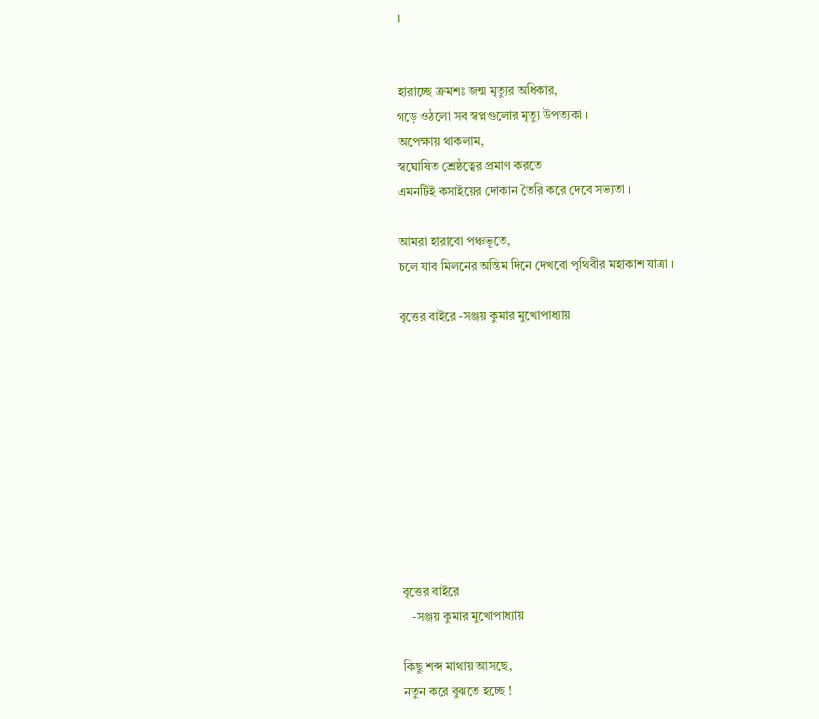।


হারাচ্ছে ক্রমশঃ জন্ম মৃত্যুর অধিকার,
গড়ে ওঠলো সব স্বপ্নগুলোর মৃত্যু উপত্যকা ।
অপেক্ষায় থাকলাম,
স্বঘোষিত শ্রেষ্ঠত্বের প্রমাণ করতে
এমনটিই কসাইয়ের দোকান তৈরি করে দেবে সভ্যতা ।

আমরা হারাবো পঞ্চভূতে,
চলে যাব মিলনের অন্তিম দিনে দেখবো পৃথিবীর মহাকাশ যাত্রা ।

বৃত্তের বাইরে -সঞ্জয় কুমার মুখোপাধ্যায়










বৃত্তের বাইরে
   -সঞ্জয় কুমার মুখোপাধ্যায়

কিছু শব্দ মাথায় আসছে,
নতুন করে বুঝতে হচ্ছে !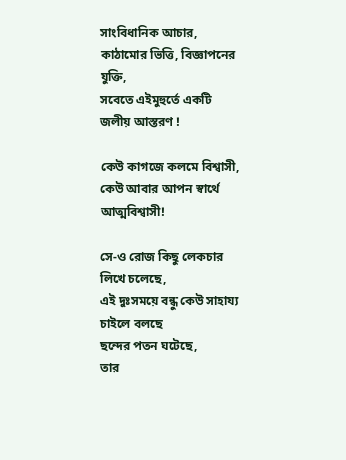সাংবিধানিক আচার,
কাঠামোর ভিত্তি, বিজ্ঞাপনের যুক্তি,
সবেতে এইমুহুর্তে একটি জলীয় আস্তরণ !

কেউ কাগজে কলমে বিশ্বাসী,
কেউ আবার আপন স্বার্থে আত্মবিশ্বাসী!

সে-ও রোজ কিছু লেকচার লিখে চলেছে,
এই দুঃসময়ে বন্ধু কেউ সাহায্য চাইলে বলছে
ছন্দের পতন ঘটেছে,
তার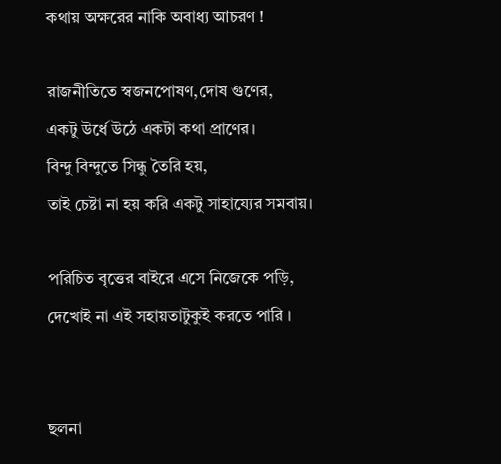কথায় অক্ষরের নাকি অবাধ্য আচরণ !

রাজনীতিতে স্বজনপোষণ,দোষ গুণের,
একটু উর্ধে উঠে একটা কথা প্রাণের।
বিন্দু বিন্দুতে সিন্ধু তৈরি হয়,
তাই চেষ্টা না হয় করি একটু সাহায্যের সমবায়।

পরিচিত বৃত্তের বাইরে এসে নিজেকে পড়ি,
দেখোই না এই সহায়তাটুকুই করতে পারি ।


ছলনা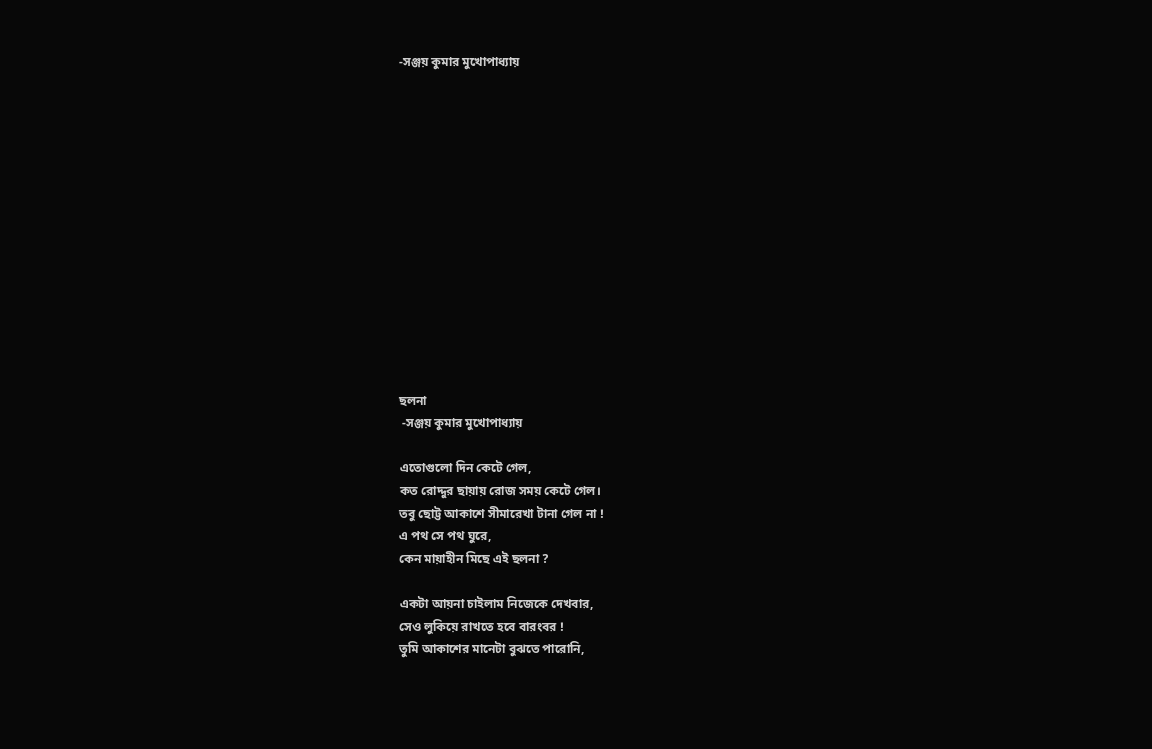-সঞ্জয় কুমার মুখোপাধ্যায়














ছলনা
 -সঞ্জয় কুমার মুখোপাধ্যায়

এতোগুলো দিন কেটে গেল,
কত রোদ্দুর ছায়ায় রোজ সময় কেটে গেল।
তবু ছোট্ট আকাশে সীমারেখা টানা গেল না !
এ পথ সে পথ ঘুরে,
কেন মায়াহীন মিছে এই ছলনা ?

একটা আয়না চাইলাম নিজেকে দেখবার,
সেও লুকিয়ে রাখতে হবে বারংবর !
তুমি আকাশের মানেটা বুঝতে পারোনি,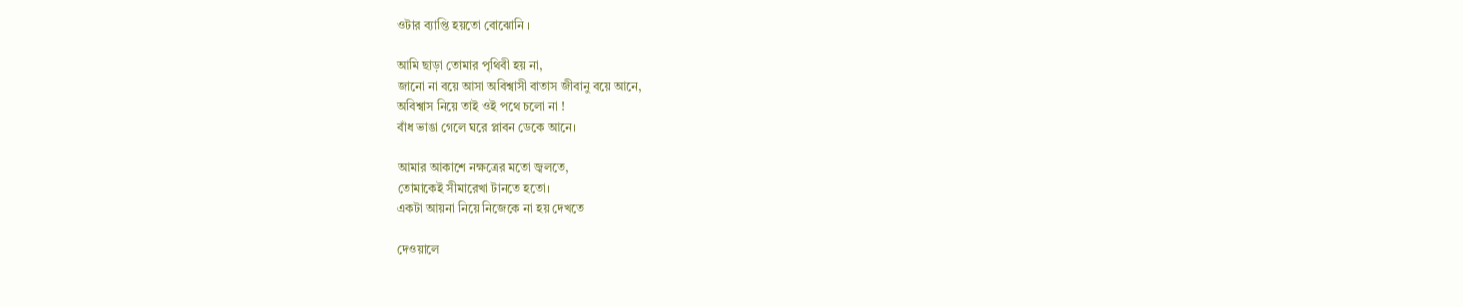ওটার ব্যাপ্তি হয়তো বোঝোনি ।

আমি ছাড়া তোমার পৃথিবী হয় না,
জানো না বয়ে আসা অবিশ্বাসী বাতাস জীবানু বয়ে আনে,
অবিশ্বাস নিয়ে তাই ওই পথে চলো না !
বাঁধ ভাঙা গেলে ঘরে প্লাবন ডেকে আনে।

আমার আকাশে নক্ষত্রের মতো জ্বলতে,
তোমাকেই সীমারেখা টানতে হতো।
একটা আয়না নিয়ে নিজেকে না হয় দেখতে

দেওয়ালে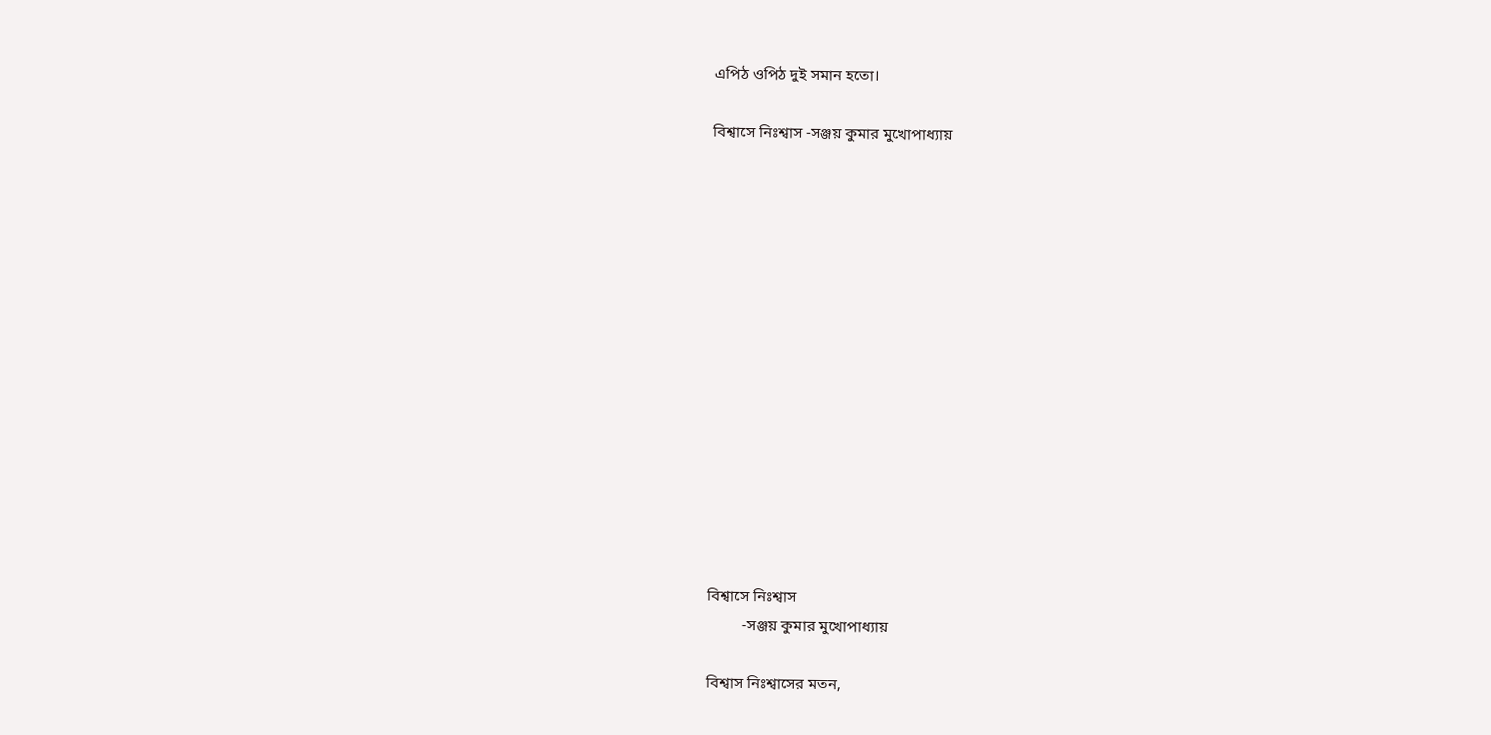এপিঠ ওপিঠ দুই সমান হতো।

বিশ্বাসে নিঃশ্বাস -সঞ্জয় কুমার মুখোপাধ্যায়















বিশ্বাসে নিঃশ্বাস
         -সঞ্জয় কুমার মুখোপাধ্যায়

বিশ্বাস নিঃশ্বাসের মতন,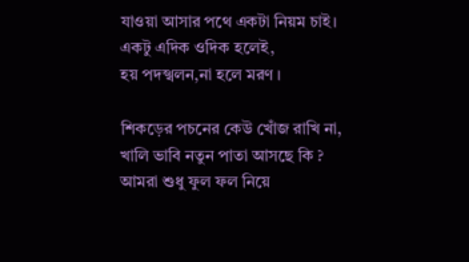যাওয়া আসার পথে একটা নিয়ম চাই।
একটু এদিক ওদিক হলেই,
হয় পদস্খলন,না হলে মরণ ।

শিকড়ের পচনের কেউ খোঁজ রাখি না,
খালি ভাবি নতুন পাতা আসছে কি ?
আমরা শুধু ফুল ফল নিয়ে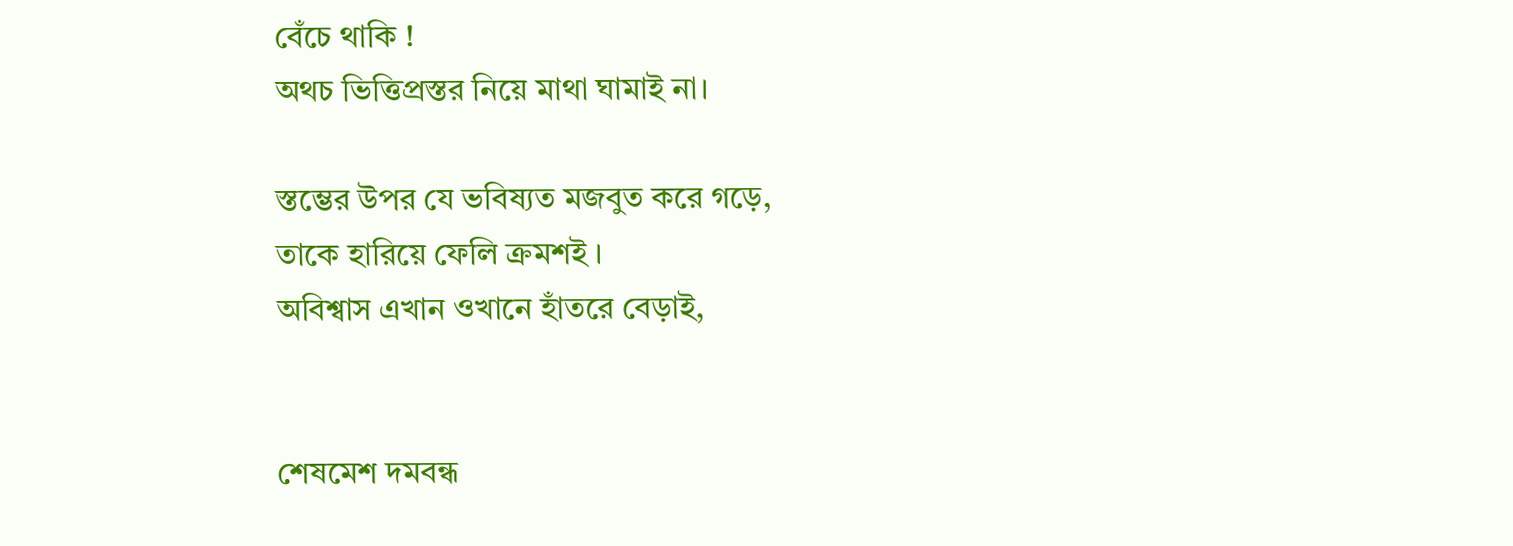বেঁচে থাকি !
অথচ ভিত্তিপ্রস্তর নিয়ে মাথা ঘামাই না।

স্তম্ভের উপর যে ভবিষ্যত মজবুত করে গড়ে,
তাকে হারিয়ে ফেলি ক্রমশই ।
অবিশ্বাস এখান ওখানে হাঁতরে বেড়াই,


শেষমেশ দমবন্ধ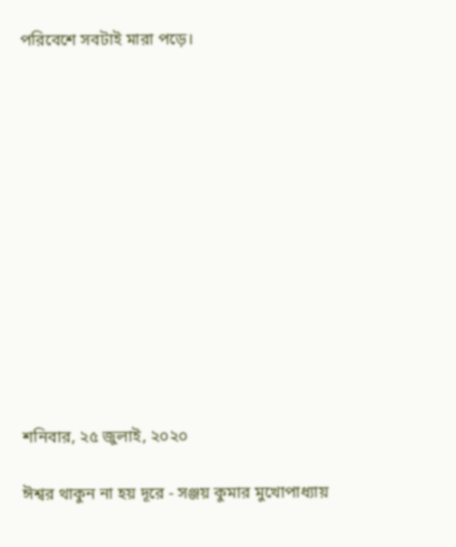পরিবেশে সবটাই মারা পড়ে।













শনিবার, ২৫ জুলাই, ২০২০

ঈশ্বর থাকুন না হয় দূরে - সঞ্জয় কুমার মুখোপাধ্যায়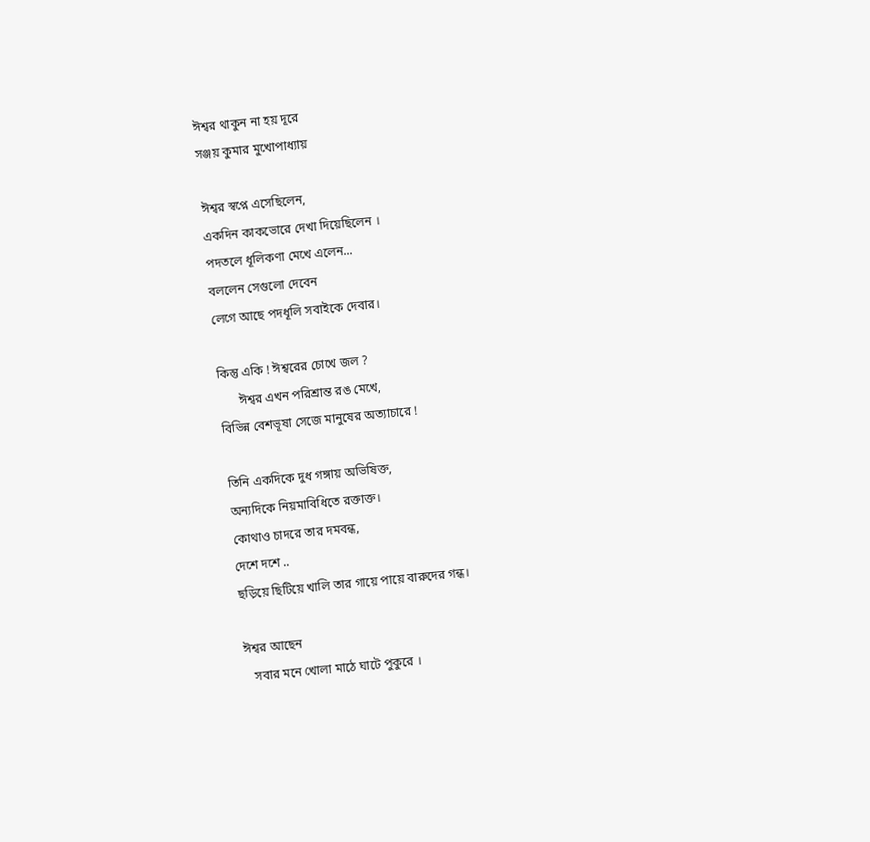ঈশ্বর থাকুন না হয় দূরে
সঞ্জয় কুমার মুখোপাধ্যায়

ঈশ্বর স্বপ্নে এসেছিলেন,
একদিন কাকভোরে দেখা দিয়েছিলেন ।
পদতলে ধূলিকণা মেখে এলেন...
বললেন সেগুলো‌ দেবেন
লেগে আছে পদধূলি সবাইকে দেবার।

কিন্তু একি ! ঈশ্বরের চোখে জল ?
      ঈশ্বর এখন পরিশ্রান্ত রঙ মেখে,
বিভিন্ন বেশভূষা সেজে মানুষের অত্যাচারে !

তিনি একদিকে দুধ গঙ্গায় অভিষিক্ত,
অন্যদিকে নিয়মাবিধিতে রক্তাক্ত।
কোথাও চাদরে তার দমবন্ধ,
দেশে দশে ..
ছড়িয়ে ছিটিয়ে খালি তার গায়ে পায়ে বারুদের গন্ধ।

ঈশ্বর আছেন
   সবার মনে খোলা মাঠে ঘাটে পুকুরে ।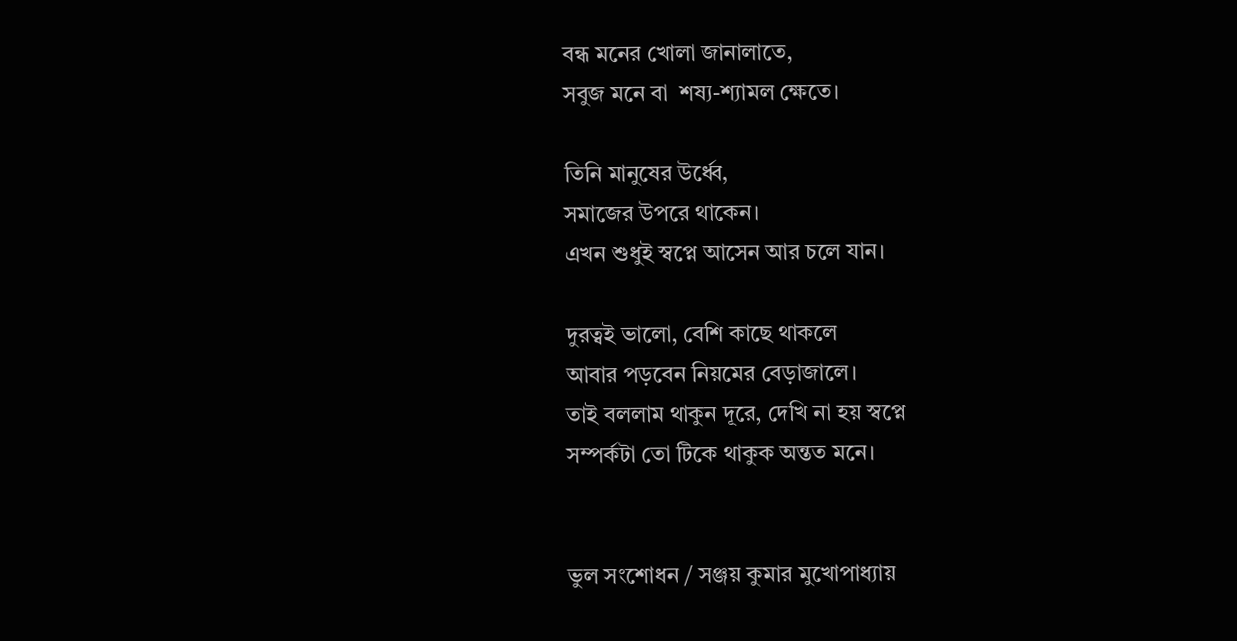বন্ধ মনের খোলা জানালাতে,
সবুজ মনে বা  শষ্য-শ্যামল ক্ষেতে।

তিনি মানুষের উর্ধ্বে,
সমাজের উপরে থাকেন।
এখন শুধুই স্বপ্নে আসেন আর চলে যান।

দুরত্ব‌ই ভালো, বেশি কাছে থাকলে
আবার পড়বেন নিয়মের বেড়াজালে।
তাই বললাম থাকুন দূরে, দেখি না হয় স্বপ্নে
সম্পর্কটা তো টিকে থাকুক অন্তত মনে।


ভুল সংশোধন / সঞ্জয় কুমার মুখোপাধ্যায়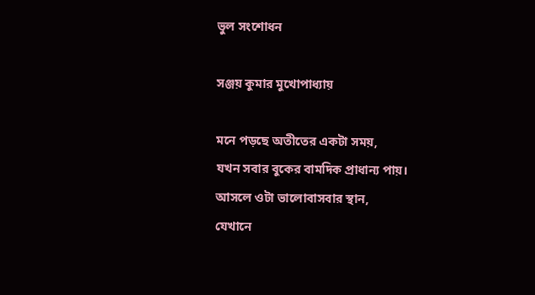ভুল সংশোধন

সঞ্জয় কুমার মুখোপাধ্যায়

মনে পড়ছে অতীতের একটা সময়,
যখন সবার বুকের বামদিক প্রাধান্য পায়।
আসলে ওটা ভালোবাসবার স্থান,
যেখানে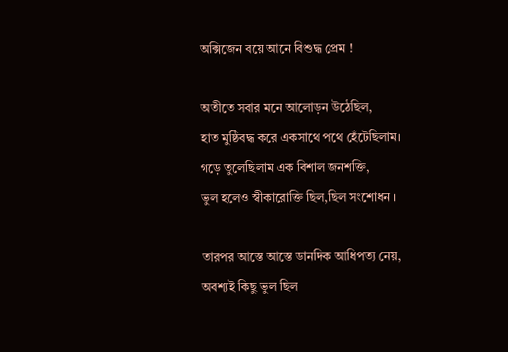অক্সিজেন বয়ে আনে বিশুদ্ধ প্রেম !

অতীতে সবার মনে আলোড়ন উঠেছিল,
হাত মুষ্ঠিবদ্ধ করে একসাথে পথে হেঁটেছিলাম।
গড়ে তুলেছিলাম এক বিশাল জনশক্তি,
ভুল হলেও স্বীকারোক্তি ছিল,ছিল সংশোধন ।

তারপর আস্তে আস্তে ডানদিক আধিপত্য নেয়,
অবশ্যই কিছু ভুল ছিল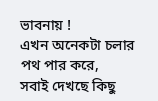ভাবনায় !
এখন অনেকটা চলার পথ পার করে,
সবাই দেখছে কিছু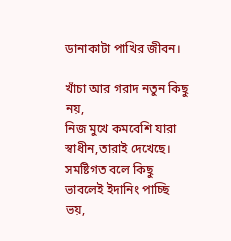ডানাকাটা পাখির জীবন।

খাঁচা আর গরাদ নতুন কিছু নয়,
নিজ মুখে কমবেশি যারা স্বাধীন,তারাই দেখেছে।
সমষ্টিগত বলে কিছু ভাবলেই ইদানিং পাচ্ছি ভয়,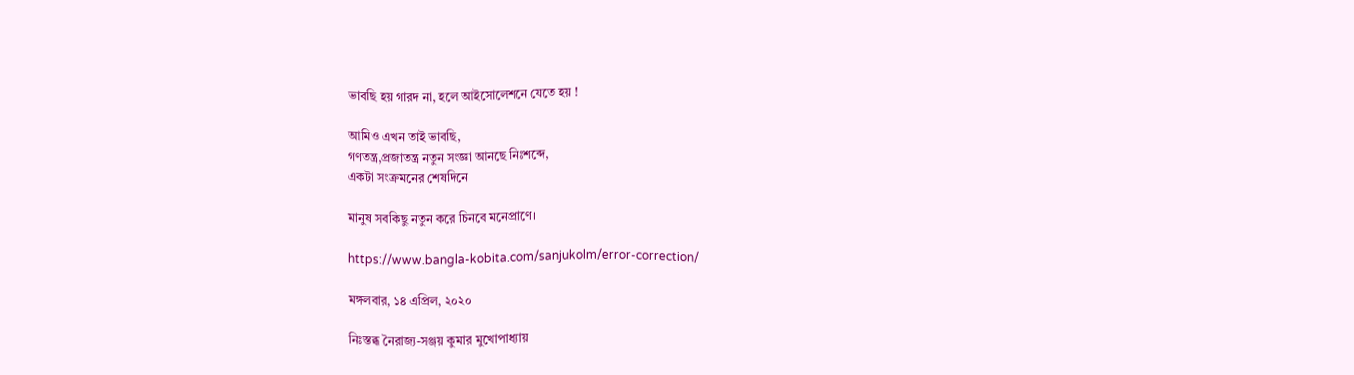ভাবছি হয় গারদ না, হলে আইসোলেশনে যেতে হয় !

আমিও এখন তাই ভাবছি,
গণতন্ত্র,প্রজাতন্ত্র নতুন সংজ্ঞা আনছে নিঃশব্দে,
একটা সংক্রমনের শেষদিনে

মানুষ সবকিছু নতুন করে চিনবে মনেপ্রাণে।

https://www.bangla-kobita.com/sanjukolm/error-correction/

মঙ্গলবার, ১৪ এপ্রিল, ২০২০

নিঃস্তব্ধ নৈরাজ্য-সঞ্জয় কুমার মুখোপাধ্যায়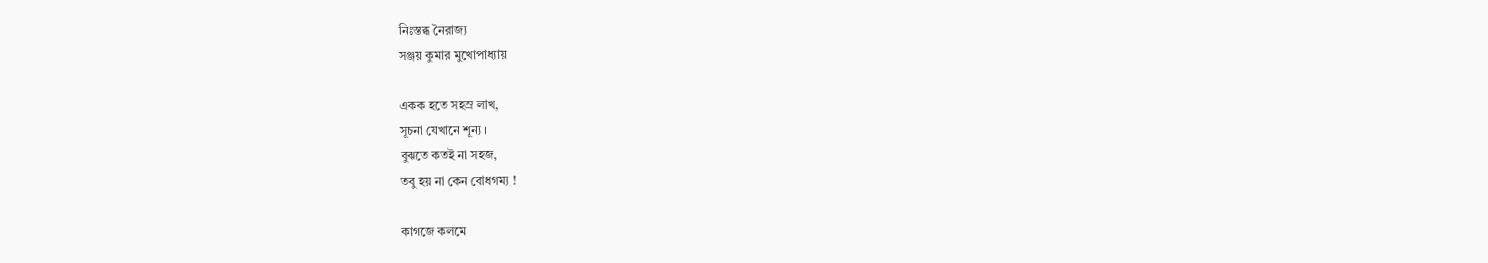নিঃস্তব্ধ নৈরাজ্য
সঞ্জয় কুমার মুখোপাধ্যায়

একক হতে সহস্র লাখ,
সূচনা যেখানে শূন্য ।
বুঝতে কতই না সহজ,
তবু হয় না কেন‌ বোধগম্য !

কাগজে কলমে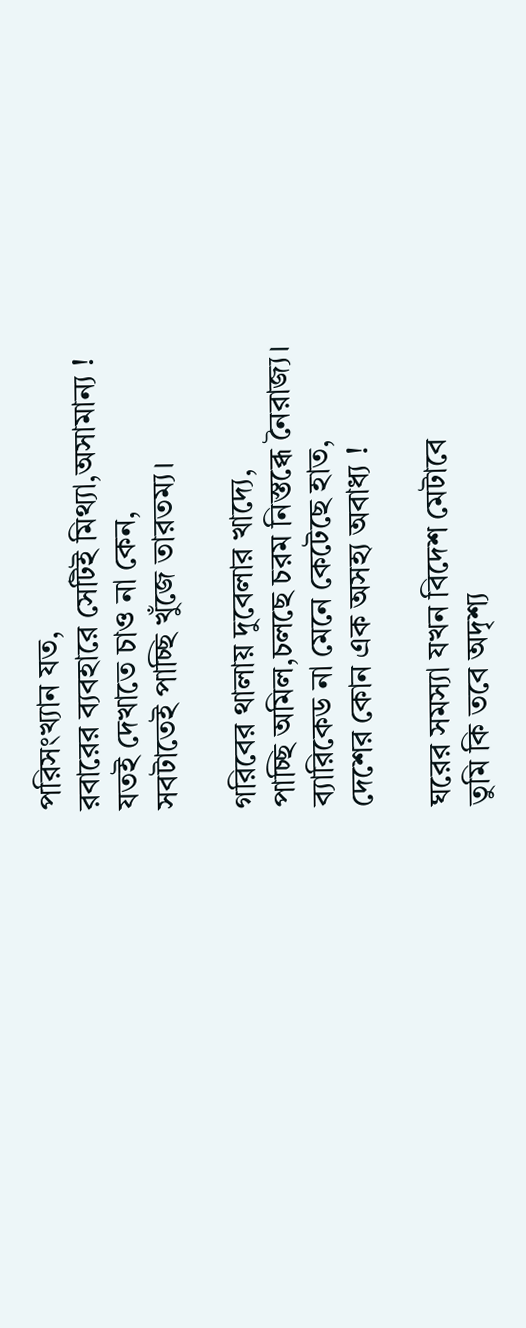পরিসংখ্যান যত,
রবারের ব্যবহারে সেটিই মিথ্যা,অসামান্য !
যতই দেখাতে চাও না কেন,
সবটাতেই পাচ্ছি খুঁজে তারতম্য।

গরিবের থালায় দুবেলার খাদ্যে,
পাচ্ছি অমিল,চলছে চরম নিস্তব্ধে নৈরাজ্য।
ব্যারিকেড না মেনে কেটেছে হাত,
দেশের কোন এক অসহ্য অবাধ্য !

ঘরের সমস্যা যখন বিদেশ মেটাবে
তুমি কি তবে অদৃশ্য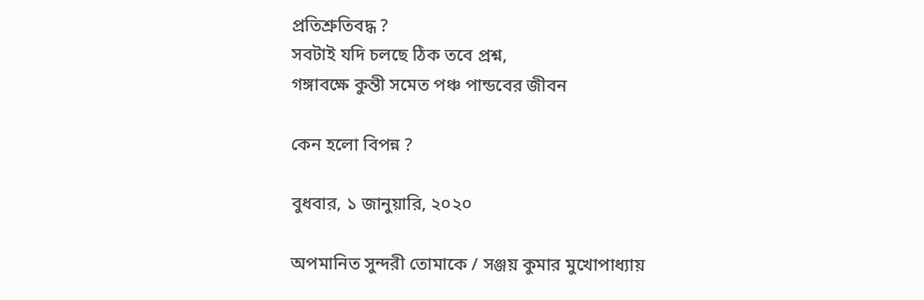প্রতিশ্রুতিবদ্ধ ?
সবটাই যদি চলছে ঠিক তবে প্রশ্ন,
গঙ্গাবক্ষে কুন্তী সমেত পঞ্চ পান্ডবের জীবন

কেন হলো বিপন্ন ?

বুধবার, ১ জানুয়ারি, ২০২০

অপমানিত সুন্দরী তোমাকে / সঞ্জয় কুমার মুখোপাধ্যায়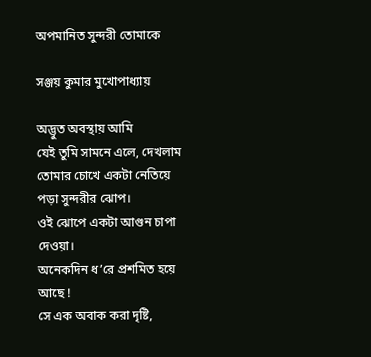অপমানিত সুন্দরী তোমাকে

সঞ্জয় কুমার মুখোপাধ্যায়

অদ্ভুত অবস্থায় আমি
যেই তুমি সামনে এলে, দেখলাম
তোমার চোখে একটা নেতিয়ে পড়া সুন্দরীর ঝোপ।
ওই ঝোপে একটা আগুন চাপা দেওয়া।
অনেকদিন ধ’রে প্রশমিত হয়ে আছে !
সে এক অবাক করা দৃষ্টি,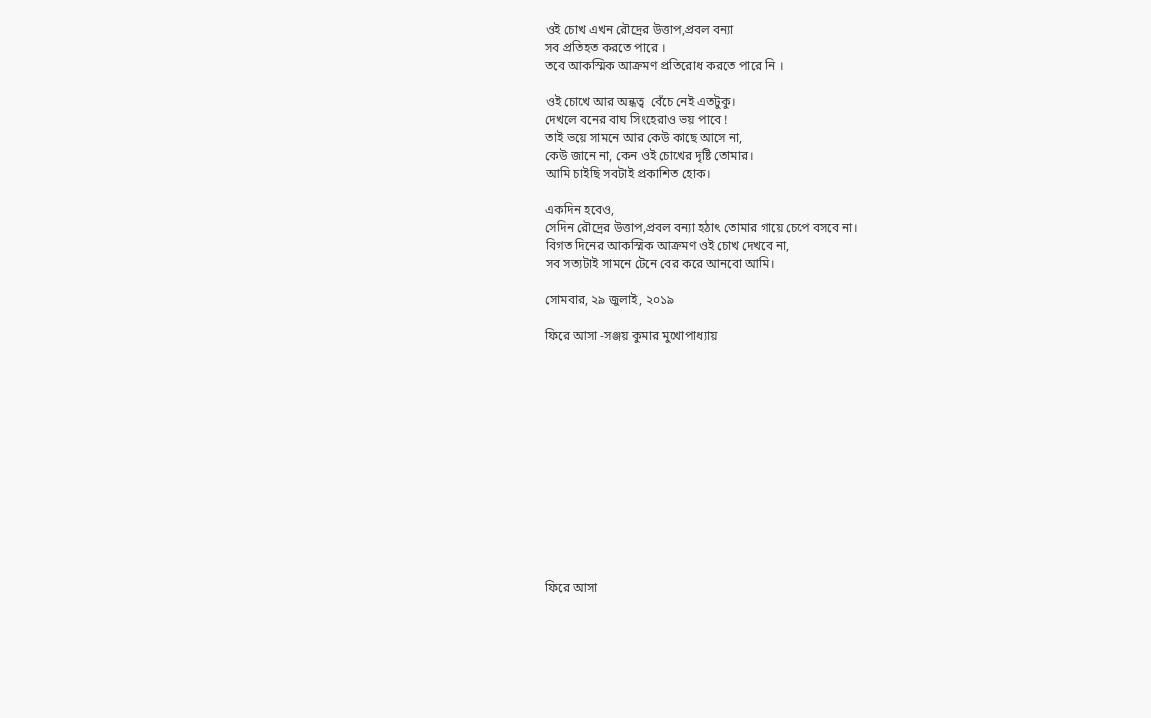ওই চোখ এখন রৌদ্রের উত্তাপ,প্রবল বন্যা
সব প্রতিহত করতে পারে ।
তবে আকস্মিক আক্রমণ প্রতিরোধ করতে পারে নি ।

ওই চোখে আর অন্ধত্ব  বেঁচে নেই এতটুকু।
দেখলে বনের বাঘ সিংহেরাও ভয় পাবে !
তাই ভয়ে সামনে আর কেউ কাছে আসে না,
কেউ জানে না, কেন ওই চোখের দৃষ্টি তোমার।
আমি চাইছি সবটাই প্রকাশিত হোক।

একদিন হবেও,
সেদিন রৌদ্রের উত্তাপ,প্রবল বন্যা হঠাৎ তোমার গায়ে চেপে বসবে না।
বিগত দিনের আকস্মিক আক্রমণ ওই চোখ দেখবে না,
সব সত্যটাই সামনে টেনে বের করে আনবো আমি।

সোমবার, ২৯ জুলাই, ২০১৯

ফিরে আসা -সঞ্জয় কুমার মুখোপাধ্যায়













ফিরে আসা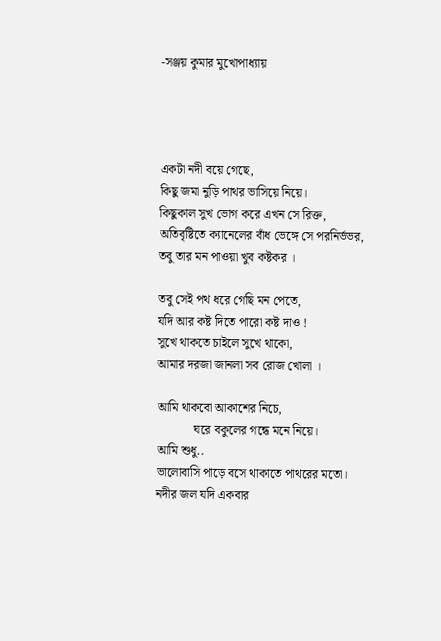-সঞ্জয় কুমার মুখোপাধ্যায়




একটা নদী বয়ে গেছে,
কিছু জমা নুড়ি পাথর ভাসিয়ে নিয়ে।
কিছুকাল সুখ ভোগ করে এখন সে রিক্ত,
অতিবৃষ্টিতে ক্যানেলের বাঁধ ভেঙ্গে সে পরনির্ভভর,
তবু তার মন পাওয়া খুব কষ্টকর ।

তবু সেই পথ ধরে গেছি মন পেতে,
যদি আর কষ্ট দিতে পারো কষ্ট দাও !
সুখে থাকতে চাইলে সুখে থাকো,
আমার দরজা জানলা সব রোজ খোলা ।

আমি থাকবো আকাশের নিচে,
            ঘরে বকুলের গন্ধে মনে‌ নিয়ে।
আমি শুধু..
ভালোবাসি পাড়ে বসে থাকাতে পাথরের মতো।
নদীর জল যদি একবার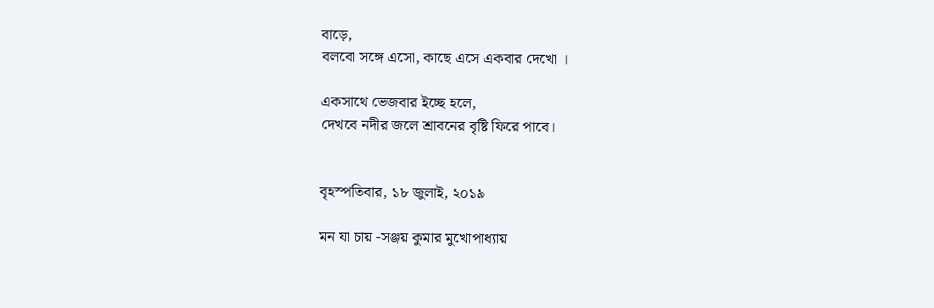বাড়ে,
বলবো সঙ্গে এসো, কাছে এসে একবার দেখো ।

একসাথে ভেজবার ইচ্ছে হলে,
দেখবে নদীর জলে শ্রাবনের বৃষ্টি ফিরে পাবে।


বৃহস্পতিবার, ১৮ জুলাই, ২০১৯

মন যা চায় -সঞ্জয় কুমার মুখোপাধ্যায়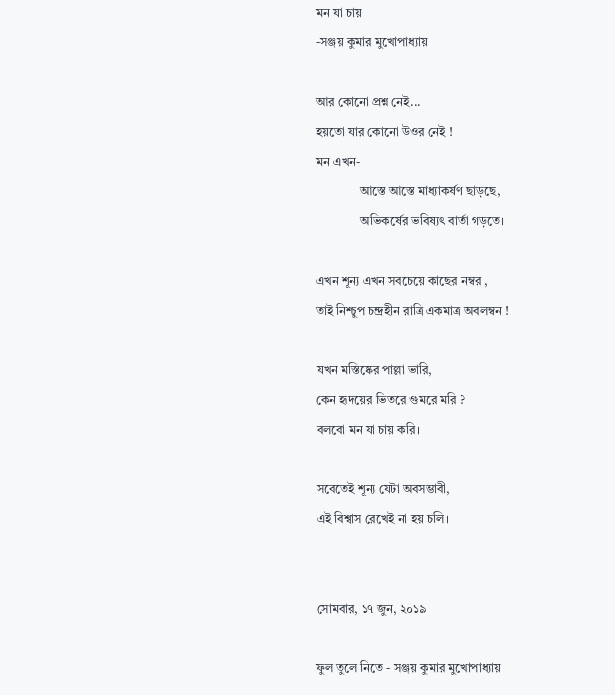মন যা চায়
-সঞ্জয় কুমার মুখোপাধ্যায়

আর কোনো প্রশ্ন নেই...
হয়তো যার কোনো উওর নেই !
মন এখন-
              আস্তে আস্তে মাধ্যাকর্ষণ ছাড়ছে,
              অভিকর্ষের ভবিষ্যৎ বার্তা গড়তে।

এখন শূন্য এখন সবচেয়ে কাছের নম্বর ,
তাই নিশ্চুপ চন্দ্রহীন রাত্রি একমাত্র অবলম্বন !

যখন মস্তিষ্কের পাল্লা ভারি,
কেন হৃদয়ের ভিতরে গুমরে মরি ?
বলবো মন যা চায় করি।

সবেতেই শূন্য যেটা অবসম্ভাবী,
এই বিশ্বাস রেখেই না হয় চলি।


সোমবার, ১৭ জুন, ২০১৯

ফুল তুলে নিতে - সঞ্জয় কুমার মুখোপাধ্যায়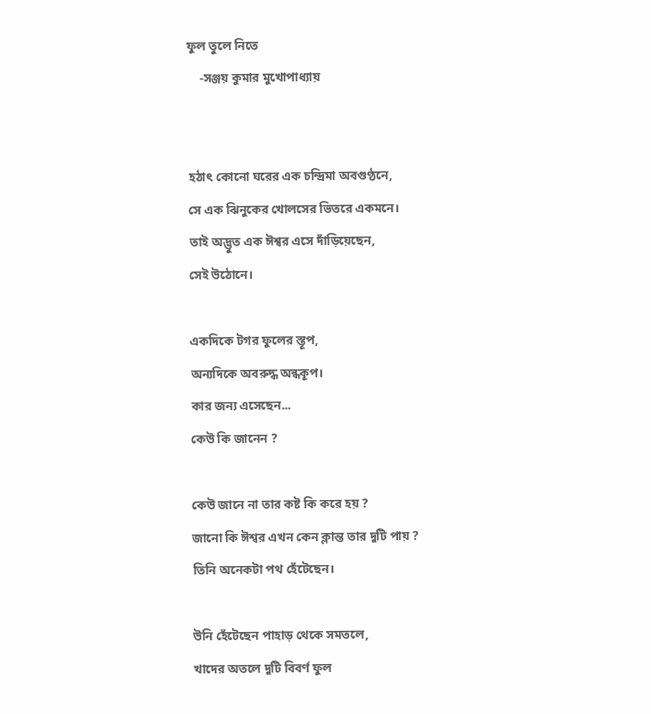ফুল তুলে নিতে
    -সঞ্জয় কুমার মুখোপাধ্যায়


হঠাৎ কোনো ঘরের এক চন্দ্রিমা অবগুণ্ঠনে,
সে এক ঝিনুকের খোলসের ভিতরে একমনে।
তাই অদ্ভুত এক ঈশ্বর এসে দাঁড়িয়েছেন,
সেই উঠোনে।

একদিকে টগর ফুলের স্তূপ,
অন্যদিকে অবরুদ্ধ অন্ধকূপ।
কার জন্য এসেছেন...
কেউ কি জানেন ?

কেউ জানে না তার কষ্ট কি করে হয় ?
জানো‌ কি ঈশ্বর এখন কেন ক্লান্ত তার দুটি পায় ?
তিনি অনেকটা পথ হেঁটেছেন।

উনি হেঁটেছেন পাহাড় থেকে সমতলে,
খাদের অতলে দুটি বিবর্ণ ফুল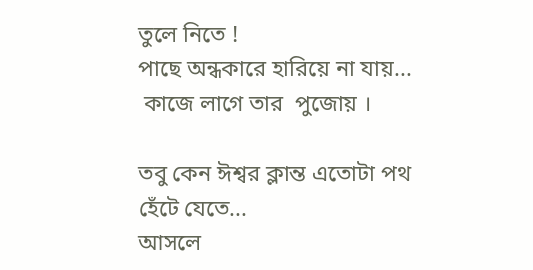তুলে নিতে !
পাছে অন্ধকারে হারিয়ে না যায়...
 কাজে লাগে তার  পুজোয় ।

তবু কেন ঈশ্বর ক্লান্ত এতোটা পথ হেঁটে যেতে...
আসলে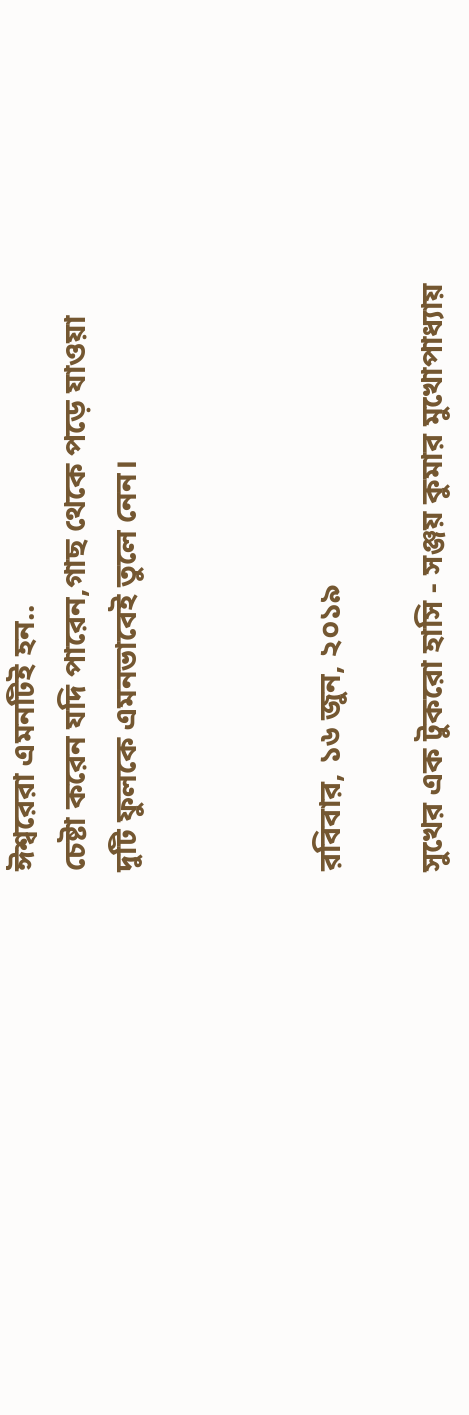ঈশ্বরেরা এমনটিই হন..
চেষ্টা করেন যদি পারেন,গাছ থেকে পড়ে যাওয়া
দুটি ফুলকে এমনভাবেই তুলে নেন।



রবিবার, ১৬ জুন, ২০১৯

সুখের এক টুকরো হাসি - সঞ্জয় কুমার মুখোপাধ্যায়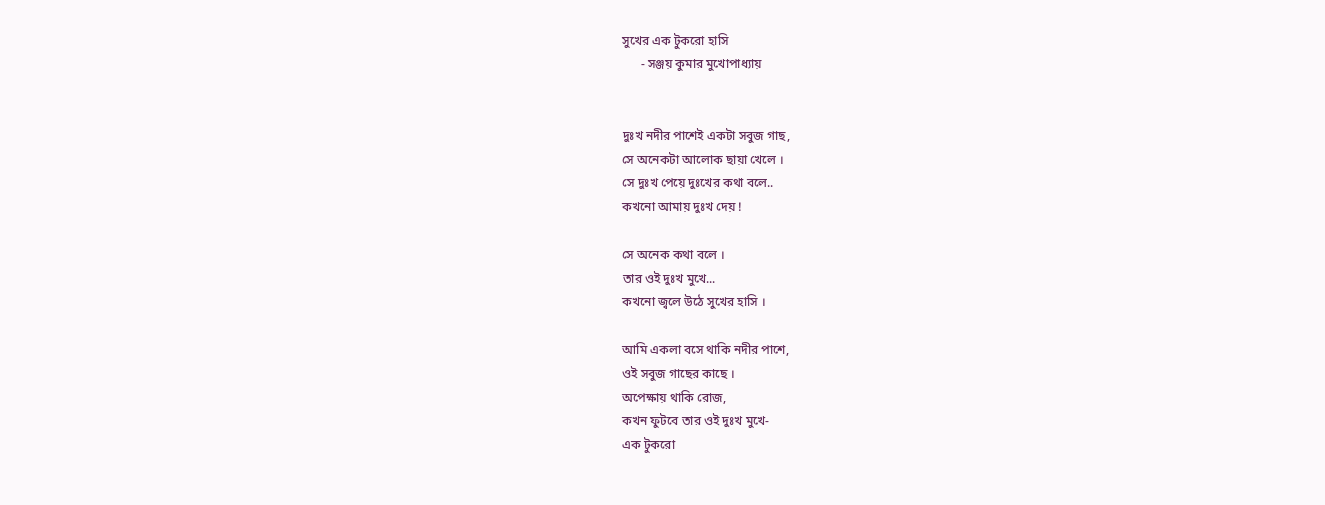সুখের এক টুকরো হাসি
      - সঞ্জয় কুমার মুখোপাধ্যায়


দুঃখ নদীর পাশেই একটা সবুজ গাছ,
সে অনেকটা আলোক ছায়া খেলে ।
সে দুঃখ পেয়ে দুঃখের কথা বলে..
কখনো আমায় দুঃখ দেয় !

সে অনেক কথা বলে ।
তার ওই দুঃখ মুখে...
কখনো জ্বলে উঠে সুখের হাসি ।

আমি একলা বসে থাকি নদীর পাশে,
ওই সবুজ গাছের কাছে ।
অপেক্ষায় থাকি রোজ,
কখন ফুটবে তার ওই দুঃখ মুখে-
এক টুকরো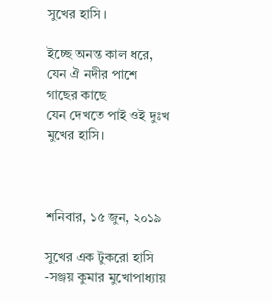সুখের হাসি ।

ইচ্ছে অনন্ত কাল ধরে,
যেন ঐ নদীর পাশে গাছের কাছে
যেন দেখতে পাই ওই দুঃখ মুখের হাসি।



শনিবার, ১৫ জুন, ২০১৯

সুখের এক টুকরো হাসি -সঞ্জয় কুমার মুখোপাধ্যায়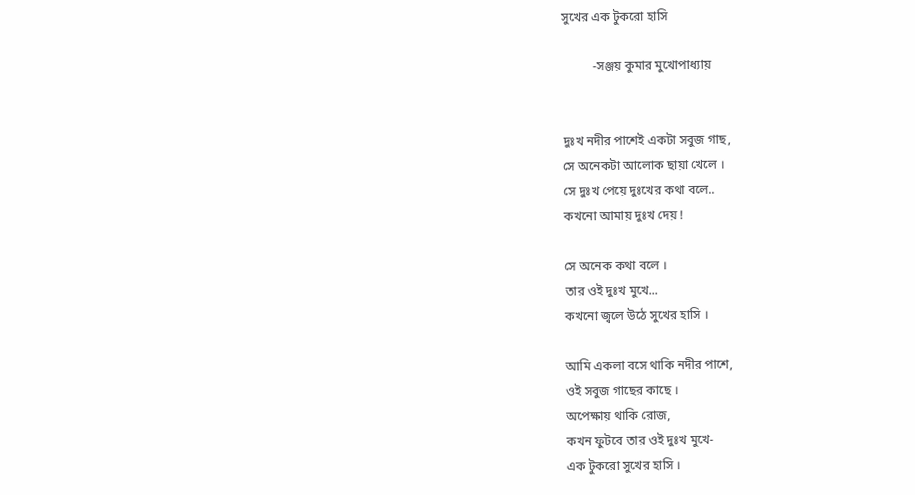সুখের এক টুকরো হাসি

          -সঞ্জয় কুমার মুখোপাধ্যায়


দুঃখ নদীর পাশেই একটা সবুজ গাছ,
সে অনেকটা আলোক ছায়া খেলে ।
সে দুঃখ পেয়ে দুঃখের কথা বলে..
কখনো আমায় দুঃখ দেয় !

সে অনেক কথা বলে ।
তার ওই দুঃখ মুখে...
কখনো জ্বলে উঠে সুখের হাসি ।

আমি একলা বসে থাকি নদীর পাশে,
ওই সবুজ গাছের কাছে ।
অপেক্ষায় থাকি রোজ,
কখন ফুটবে তার ওই দুঃখ মুখে-
এক টুকরো সুখের হাসি ।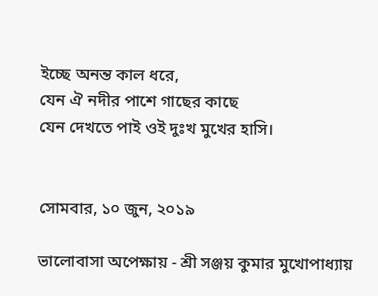ইচ্ছে অনন্ত কাল ধরে,
যেন ঐ নদীর পাশে গাছের কাছে
যেন দেখতে পাই ওই দুঃখ মুখের হাসি।


সোমবার, ১০ জুন, ২০১৯

ভালোবাসা অপেক্ষায় - শ্রী সঞ্জয় কুমার মুখোপাধ্যায়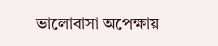ভালোবাসা অপেক্ষায়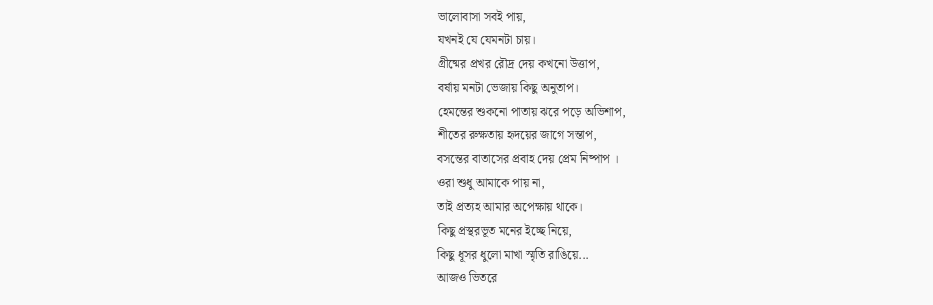ভালোবাসা সব‌ই পায়,
যখন‌ই যে যেমনটা চায়।
গ্রীষ্মের প্রখর রৌদ্র দেয় কখনো উত্তাপ,
বর্ষায় মনটা ভেজায় কিছু অনুতাপ।
হেমন্তের শুকনো পাতায় ঝরে পড়ে অভিশাপ,
শীতের রুক্ষতায় হৃদয়ের জাগে সন্তাপ,
বসন্তের বাতাসের প্রবাহ দেয় প্রেম নিষ্পাপ ।
ওরা শুধু আমাকে পায় না,
তাই প্রত্যহ আমার অপেক্ষায় থাকে।
কিছু প্রস্থরভূত মনের ইচ্ছে নিয়ে,
কিছু ধূসর ধুলো মাখা স্মৃতি রাঙিয়ে...
আজ‌ও ভিতরে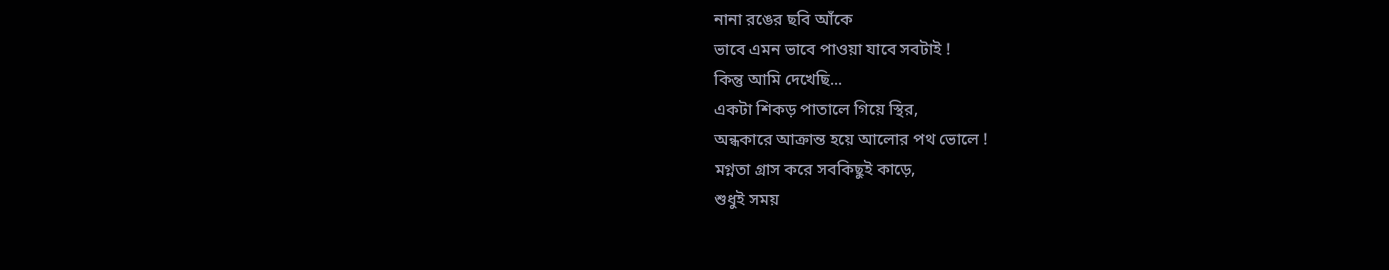নানা রঙের ছবি আঁকে
ভাবে এমন ভাবে পাওয়া যাবে সবটাই !
কিন্তু আমি দেখেছি...
একটা শিকড় পাতালে গিয়ে স্থির,
অন্ধকারে আক্রান্ত হয়ে আলোর পথ ভোলে !
মগ্নতা গ্ৰাস করে সবকিছুই কাড়ে,
শুধুই সময়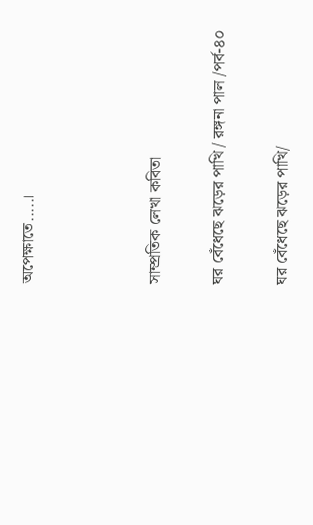অপেক্ষাতে.....।



সাম্প্রতিক লেখা কবিতা

ঘর বেঁধেছে ঝড়ের পাখি / রঙ্গনা পাল /পর্ব-৪০

ঘর বেঁধেছে ঝড়ের পাখি/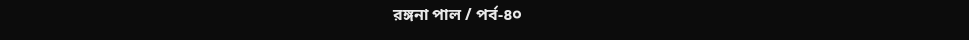রঙ্গনা পাল / পর্ব-৪০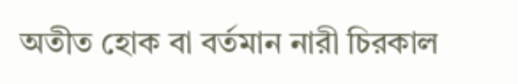অতীত হোক বা বর্তমান নারী চিরকাল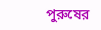পুরুষের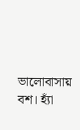ভালোবাসায় বশ। হ্যাঁ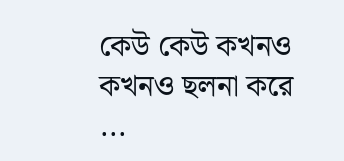কেউ কেউ কখনও কখনও ছলনা করে ...